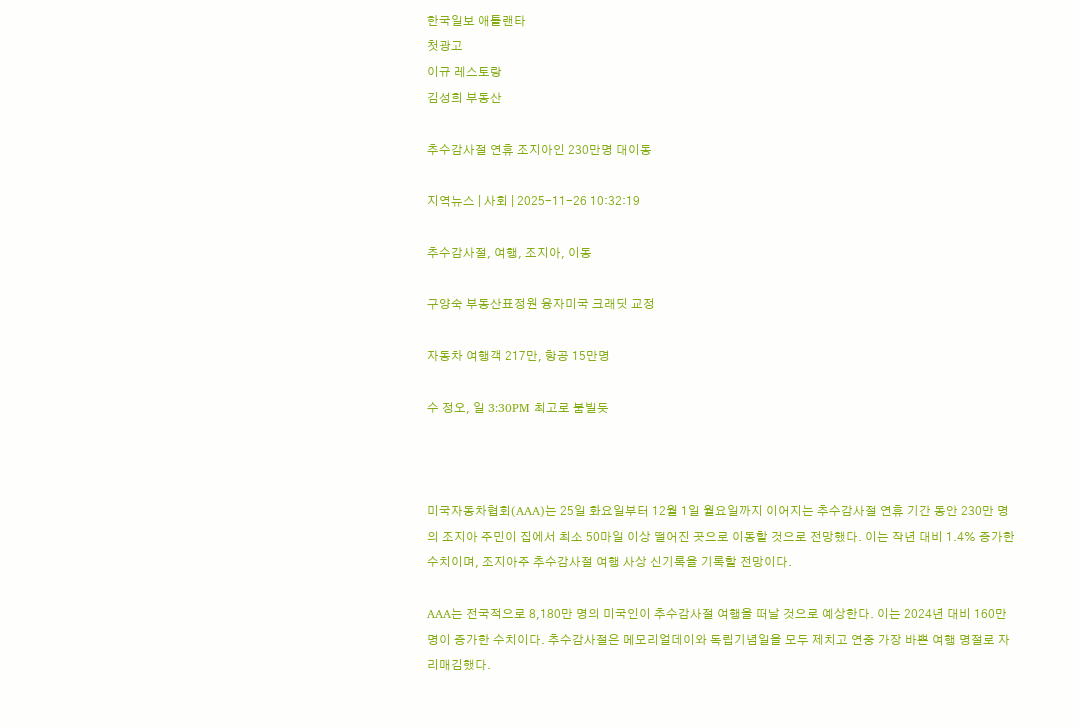한국일보 애틀랜타
첫광고
이규 레스토랑
김성희 부동산

추수감사절 연휴 조지아인 230만명 대이동

지역뉴스 | 사회 | 2025-11-26 10:32:19

추수감사절, 여행, 조지아, 이동

구양숙 부동산표정원 융자미국 크래딧 교정

자동차 여행객 217만, 항공 15만명

수 정오, 일 3:30PM 최고로 붐빌듯



미국자동차협회(AAA)는 25일 화요일부터 12월 1일 월요일까지 이어지는 추수감사절 연휴 기간 동안 230만 명의 조지아 주민이 집에서 최소 50마일 이상 떨어진 곳으로 이동할 것으로 전망했다. 이는 작년 대비 1.4% 증가한 수치이며, 조지아주 추수감사절 여행 사상 신기록을 기록할 전망이다.

AAA는 전국적으로 8,180만 명의 미국인이 추수감사절 여행을 떠날 것으로 예상한다. 이는 2024년 대비 160만 명이 증가한 수치이다. 추수감사절은 메모리얼데이와 독립기념일을 모두 제치고 연중 가장 바쁜 여행 명절로 자리매김했다.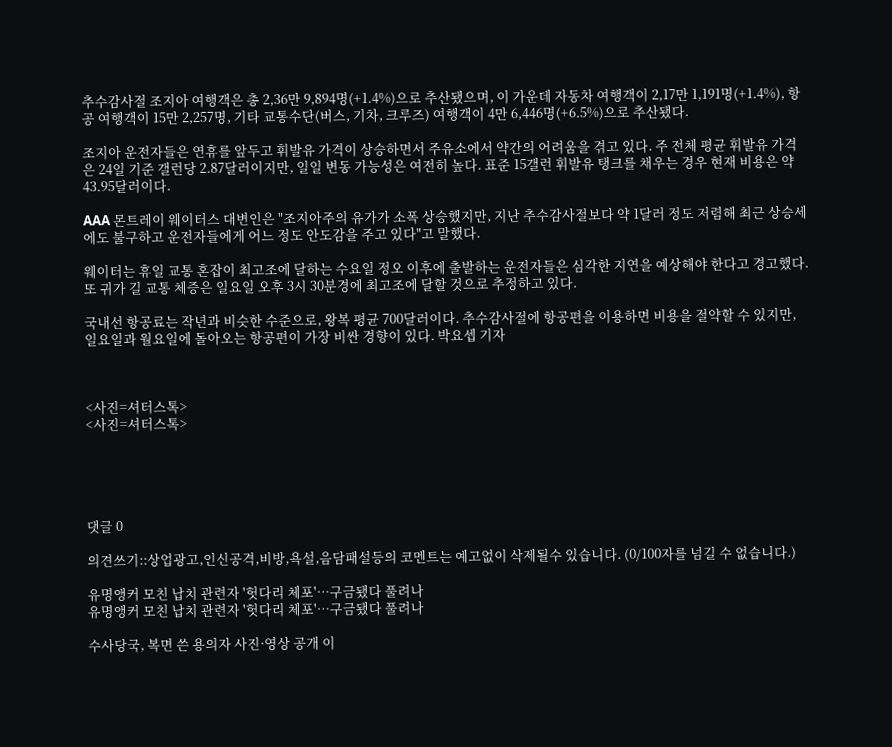추수감사절 조지아 여행객은 총 2,36만 9,894명(+1.4%)으로 추산됐으며, 이 가운데 자동차 여행객이 2,17만 1,191명(+1.4%), 항공 여행객이 15만 2,257명, 기타 교통수단(버스, 기차, 크루즈) 여행객이 4만 6,446명(+6.5%)으로 추산됐다.

조지아 운전자들은 연휴를 앞두고 휘발유 가격이 상승하면서 주유소에서 약간의 어려움을 겪고 있다. 주 전체 평균 휘발유 가격은 24일 기준 갤런당 2.87달러이지만, 일일 변동 가능성은 여전히 높다. 표준 15갤런 휘발유 탱크를 채우는 경우 현재 비용은 약 43.95달러이다.

AAA 몬트레이 웨이터스 대변인은 "조지아주의 유가가 소폭 상승했지만, 지난 추수감사절보다 약 1달러 정도 저렴해 최근 상승세에도 불구하고 운전자들에게 어느 정도 안도감을 주고 있다"고 말했다.

웨이터는 휴일 교통 혼잡이 최고조에 달하는 수요일 정오 이후에 출발하는 운전자들은 심각한 지연을 예상해야 한다고 경고했다. 또 귀가 길 교통 체증은 일요일 오후 3시 30분경에 최고조에 달할 것으로 추정하고 있다.

국내선 항공료는 작년과 비슷한 수준으로, 왕복 평균 700달러이다. 추수감사절에 항공편을 이용하면 비용을 절약할 수 있지만, 일요일과 월요일에 돌아오는 항공편이 가장 비싼 경향이 있다. 박요셉 기자



<사진=셔터스톡>
<사진=셔터스톡>





댓글 0

의견쓰기::상업광고,인신공격,비방,욕설,음담패설등의 코멘트는 예고없이 삭제될수 있습니다. (0/100자를 넘길 수 없습니다.)

유명앵커 모친 납치 관련자 '헛다리 체포'…구금됐다 풀려나
유명앵커 모친 납치 관련자 '헛다리 체포'…구금됐다 풀려나

수사당국, 복면 쓴 용의자 사진·영상 공개 이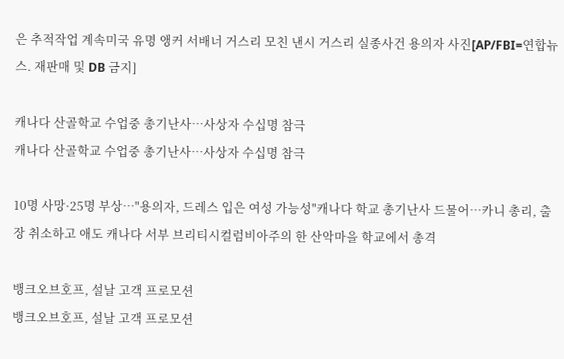은 추적작업 계속미국 유명 앵커 서배너 거스리 모친 낸시 거스리 실종사건 용의자 사진[AP/FBI=연합뉴스. 재판매 및 DB 금지]

캐나다 산골학교 수업중 총기난사…사상자 수십명 참극
캐나다 산골학교 수업중 총기난사…사상자 수십명 참극

10명 사망·25명 부상…"용의자, 드레스 입은 여성 가능성"캐나다 학교 총기난사 드물어…카니 총리, 출장 취소하고 애도 캐나다 서부 브리티시컬럼비아주의 한 산악마을 학교에서 총격

뱅크오브호프, 설날 고객 프로모션
뱅크오브호프, 설날 고객 프로모션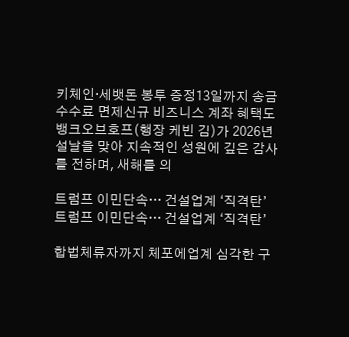키체인·세뱃돈 봉투 증정13일까지 송금수수료 면제신규 비즈니스 계좌 혜택도   뱅크오브호프(행장 케빈 김)가 2026년 설날을 맞아 지속적인 성원에 깊은 감사를 전하며, 새해를 의

트럼프 이민단속… 건설업계 ‘직격탄’
트럼프 이민단속… 건설업계 ‘직격탄’

합법체류자까지 체포에업계 심각한 구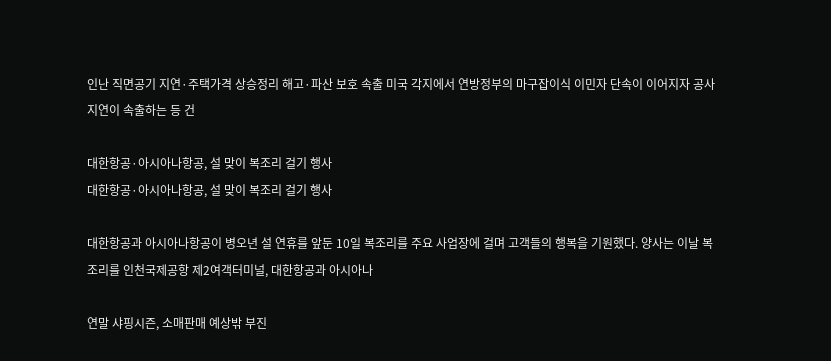인난 직면공기 지연·주택가격 상승정리 해고·파산 보호 속출 미국 각지에서 연방정부의 마구잡이식 이민자 단속이 이어지자 공사 지연이 속출하는 등 건

대한항공·아시아나항공, 설 맞이 복조리 걸기 행사
대한항공·아시아나항공, 설 맞이 복조리 걸기 행사

대한항공과 아시아나항공이 병오년 설 연휴를 앞둔 10일 복조리를 주요 사업장에 걸며 고객들의 행복을 기원했다. 양사는 이날 복조리를 인천국제공항 제2여객터미널, 대한항공과 아시아나

연말 샤핑시즌, 소매판매 예상밖 부진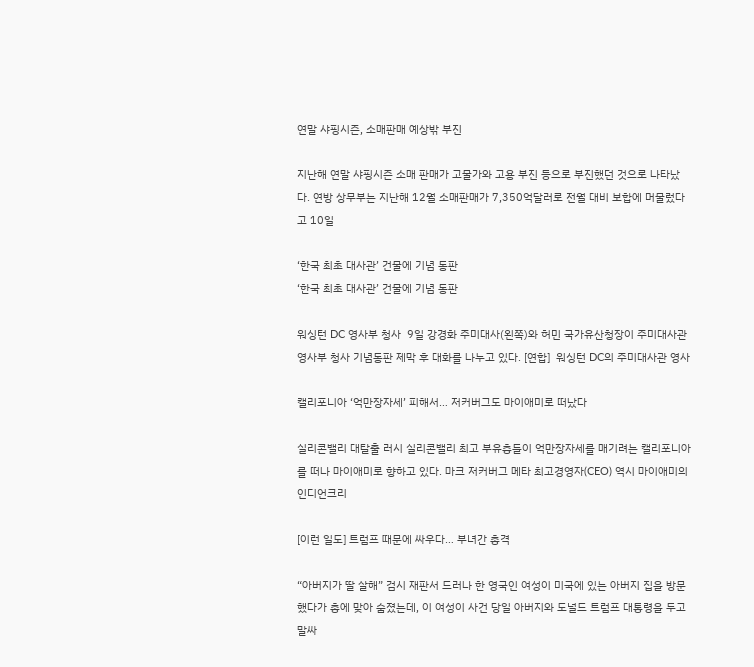연말 샤핑시즌, 소매판매 예상밖 부진

지난해 연말 샤핑시즌 소매 판매가 고물가와 고용 부진 등으로 부진했던 것으로 나타났다. 연방 상무부는 지난해 12월 소매판매가 7,350억달러로 전월 대비 보합에 머물렀다고 10일

‘한국 최초 대사관’ 건물에 기념 동판
‘한국 최초 대사관’ 건물에 기념 동판

워싱턴 DC 영사부 청사  9일 강경화 주미대사(왼쪽)와 허민 국가유산청장이 주미대사관 영사부 청사 기념동판 제막 후 대화를 나누고 있다. [연합]  워싱턴 DC의 주미대사관 영사

캘리포니아 ‘억만장자세’ 피해서… 저커버그도 마이애미로 떠났다

실리콘밸리 대탈출 러시 실리콘밸리 최고 부유층들이 억만장자세를 매기려는 캘리포니아를 떠나 마이애미로 향하고 있다. 마크 저커버그 메타 최고경영자(CEO) 역시 마이애미의 인디언크리

[이런 일도] 트럼프 때문에 싸우다… 부녀간 총격

“아버지가 딸 살해” 검시 재판서 드러나 한 영국인 여성이 미국에 있는 아버지 집을 방문했다가 총에 맞아 숨졌는데, 이 여성이 사건 당일 아버지와 도널드 트럼프 대통령을 두고 말싸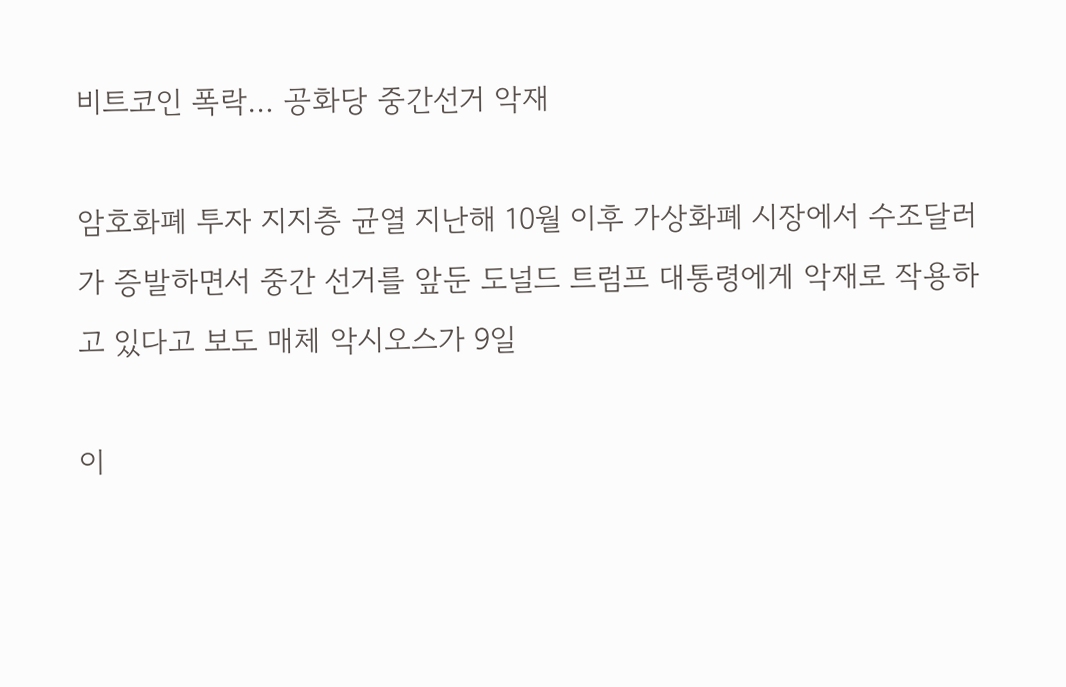비트코인 폭락… 공화당 중간선거 악재

암호화폐 투자 지지층 균열 지난해 10월 이후 가상화폐 시장에서 수조달러가 증발하면서 중간 선거를 앞둔 도널드 트럼프 대통령에게 악재로 작용하고 있다고 보도 매체 악시오스가 9일

이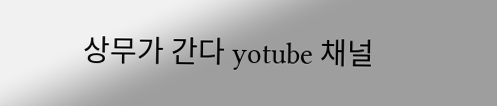상무가 간다 yotube 채널